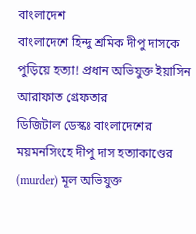বাংলাদেশ
বাংলাদেশে হিন্দু শ্রমিক দীপু দাসকে পুড়িয়ে হত্যা! প্রধান অভিযুক্ত ইয়াসিন আরাফাত গ্রেফতার
ডিজিটাল ডেস্কঃ বাংলাদেশের ময়মনসিংহে দীপু দাস হত্যাকাণ্ডের (murder) মূল অভিযুক্ত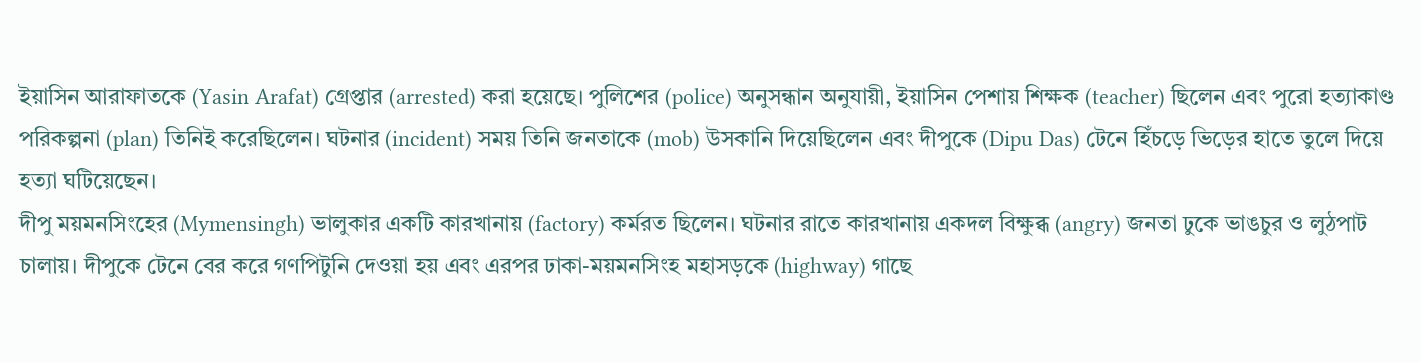ইয়াসিন আরাফাতকে (Yasin Arafat) গ্রেপ্তার (arrested) করা হয়েছে। পুলিশের (police) অনুসন্ধান অনুযায়ী, ইয়াসিন পেশায় শিক্ষক (teacher) ছিলেন এবং পুরো হত্যাকাণ্ড পরিকল্পনা (plan) তিনিই করেছিলেন। ঘটনার (incident) সময় তিনি জনতাকে (mob) উসকানি দিয়েছিলেন এবং দীপুকে (Dipu Das) টেনে হিঁচড়ে ভিড়ের হাতে তুলে দিয়ে হত্যা ঘটিয়েছেন।
দীপু ময়মনসিংহের (Mymensingh) ভালুকার একটি কারখানায় (factory) কর্মরত ছিলেন। ঘটনার রাতে কারখানায় একদল বিক্ষুব্ধ (angry) জনতা ঢুকে ভাঙচুর ও লুঠপাট চালায়। দীপুকে টেনে বের করে গণপিটুনি দেওয়া হয় এবং এরপর ঢাকা-ময়মনসিংহ মহাসড়কে (highway) গাছে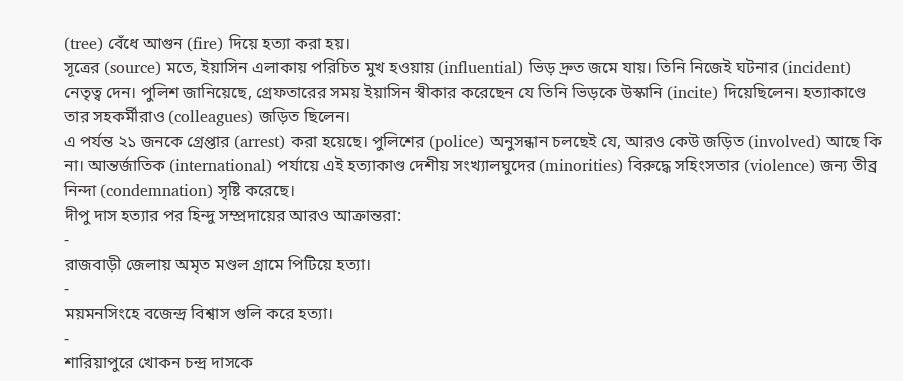(tree) বেঁধে আগুন (fire) দিয়ে হত্যা করা হয়।
সূত্রের (source) মতে, ইয়াসিন এলাকায় পরিচিত মুখ হওয়ায় (influential) ভিড় দ্রুত জমে যায়। তিনি নিজেই ঘটনার (incident) নেতৃত্ব দেন। পুলিশ জানিয়েছে, গ্রেফতারের সময় ইয়াসিন স্বীকার করেছেন যে তিনি ভিড়কে উস্কানি (incite) দিয়েছিলেন। হত্যাকাণ্ডে তার সহকর্মীরাও (colleagues) জড়িত ছিলেন।
এ পর্যন্ত ২১ জনকে গ্রেপ্তার (arrest) করা হয়েছে। পুলিশের (police) অনুসন্ধান চলছেই যে, আরও কেউ জড়িত (involved) আছে কি না। আন্তর্জাতিক (international) পর্যায়ে এই হত্যাকাণ্ড দেশীয় সংখ্যালঘুদের (minorities) বিরুদ্ধে সহিংসতার (violence) জন্য তীব্র নিন্দা (condemnation) সৃষ্টি করেছে।
দীপু দাস হত্যার পর হিন্দু সম্প্রদায়ের আরও আক্রান্তরা:
-
রাজবাড়ী জেলায় অমৃত মণ্ডল গ্রামে পিটিয়ে হত্যা।
-
ময়মনসিংহে বজেন্দ্র বিশ্বাস গুলি করে হত্যা।
-
শারিয়াপুরে খোকন চন্দ্র দাসকে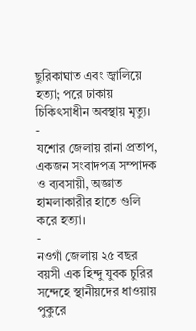ছুরিকাঘাত এবং জ্বালিয়ে হত্যা; পরে ঢাকায় চিকিৎসাধীন অবস্থায় মৃত্যু।
-
যশোর জেলায় রানা প্রতাপ, একজন সংবাদপত্র সম্পাদক ও ব্যবসায়ী, অজ্ঞাত হামলাকারীর হাতে গুলি করে হত্যা।
-
নওগাঁ জেলায় ২৫ বছর বয়সী এক হিন্দু যুবক চুরির সন্দেহে স্থানীয়দের ধাওয়ায় পুকুরে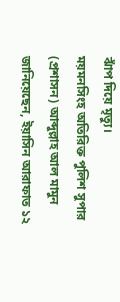ঝাঁপ দিয়ে মৃত্যু।
ময়মনসিংহ অতিরিক্ত পুলিশ সুপার (প্রশাসন) আব্দুল্লাহ আল মামুন জানিয়েছেন, ইয়াসিন আরাফাত ১২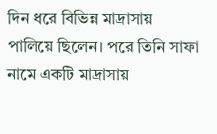দিন ধরে বিভিন্ন মাদ্রাসায় পালিয়ে ছিলেন। পরে তিনি সাফা নামে একটি মাদ্রাসায়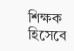শিক্ষক হিসেবে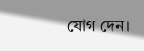যোগ দেন।